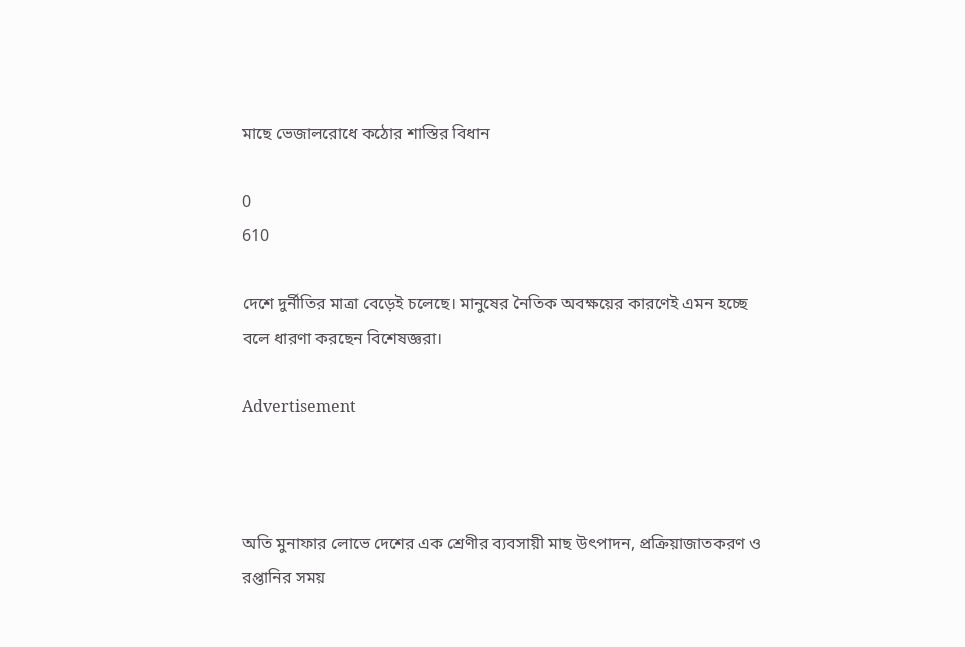মাছে ভেজালরোধে কঠোর শাস্তির বিধান

0
610

দেশে দুর্নীতির মাত্রা বেড়েই চলেছে। মানুষের নৈতিক অবক্ষয়ের কারণেই এমন হচ্ছে বলে ধারণা করছেন বিশেষজ্ঞরা।

Advertisement



অতি মুনাফার লোভে দেশের এক শ্রেণীর ব্যবসায়ী মাছ উৎপাদন, প্রক্রিয়াজাতকরণ ও রপ্তানির সময়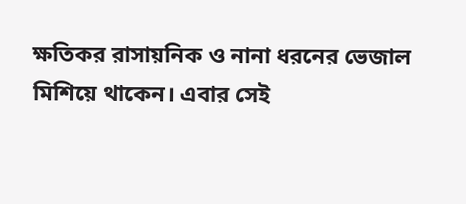ক্ষতিকর রাসায়নিক ও নানা ধরনের ভেজাল মিশিয়ে থাকেন। এবার সেই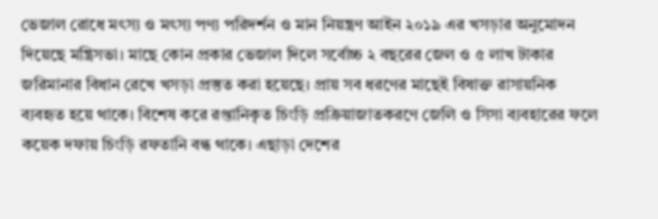ভেজাল রোধে মৎস্য ও মৎস্য পণ্য পরিদর্শন ও মান নিয়ন্ত্রণ আইন ২০১৯ এর খসড়ার অনুমোদন দিয়েছে মন্ত্রিসভা। মাছে কোন প্রকার ভেজাল দিলে সর্বোচ্চ ২ বছরের জেল ও ৫ লাখ টাকার জরিমানার বিধান রেখে খসড়া প্রস্তুত করা হয়েছে। প্রায় সব ধরণের মাছেই বিষাক্ত রাসায়নিক ব্যবহৃত হয়ে থাকে। বিশেষ করে রপ্তানিকৃত চিংড়ি প্রক্রিয়াজাতকরণে জেলি ও সিসা ব্যবহারের ফলে কয়েক দফায় চিংড়ি রফতানি বন্ধ থাকে। এছাড়া দেশের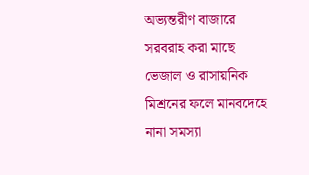অভ্যন্তরীণ বাজারে সরবরাহ করা মাছে ভেজাল ও রাসায়নিক মিশ্রনের ফলে মানবদেহে নানা সমস্যা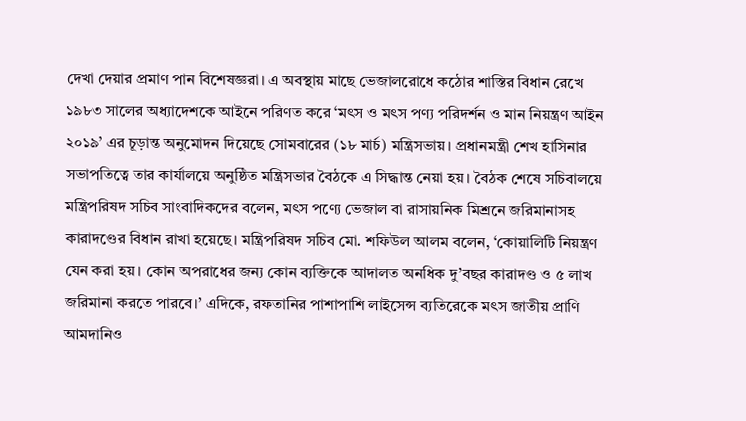দেখা দেয়ার প্রমাণ পান বিশেষজ্ঞরা। এ অবস্থায় মাছে ভেজালরোধে কঠোর শাস্তির বিধান রেখে ১৯৮৩ সালের অধ্যাদেশকে আইনে পরিণত করে ‘মৎস ও মৎস পণ্য পরিদর্শন ও মান নিয়ন্ত্রণ আইন ২০১৯’ এর চূড়ান্ত অনুমোদন দিয়েছে সোমবারের (১৮ মার্চ) মন্ত্রিসভায়। প্রধানমন্ত্রী শেখ হাসিনার সভাপতিত্বে তার কার্যালয়ে অনুষ্ঠিত মন্ত্রিসভার বৈঠকে এ সিদ্ধান্ত নেয়া হয়। বৈঠক শেষে সচিবালয়ে মন্ত্রিপরিষদ সচিব সাংবাদিকদের বলেন, মৎস পণ্যে ভেজাল বা রাসায়নিক মিশ্রনে জরিমানাসহ কারাদণ্ডের বিধান রাখা হয়েছে। মন্ত্রিপরিষদ সচিব মো. শফিউল আলম বলেন, ‘কোয়ালিটি নিয়ন্ত্রণ যেন করা হয়। কোন অপরাধের জন্য কোন ব্যক্তিকে আদালত অনধিক দু’বছর কারাদণ্ড ও ৫ লাখ জরিমানা করতে পারবে।’ এদিকে, রফতানির পাশাপাশি লাইসেন্স ব্যতিরেকে মৎস জাতীয় প্রাণি আমদানিও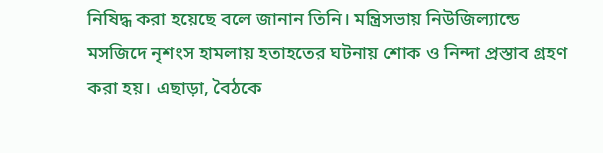নিষিদ্ধ করা হয়েছে বলে জানান তিনি। মন্ত্রিসভায় নিউজিল্যান্ডে মসজিদে নৃশংস হামলায় হতাহতের ঘটনায় শোক ও নিন্দা প্রস্তাব গ্রহণ করা হয়। এছাড়া, বৈঠকে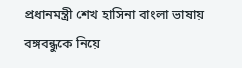প্রধানমন্ত্রী শেখ হাসিনা বাংলা ভাষায় বঙ্গবন্ধুকে নিয়ে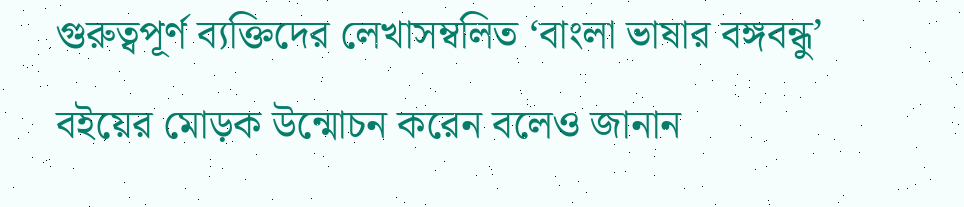গুরুত্বপূর্ণ ব্যক্তিদের লেখাসম্বলিত ‘বাংলা ভাষার বঙ্গবন্ধু’ বইয়ের মোড়ক উন্মোচন করেন বলেও জানান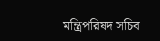মন্ত্রিপরিষদ সচিব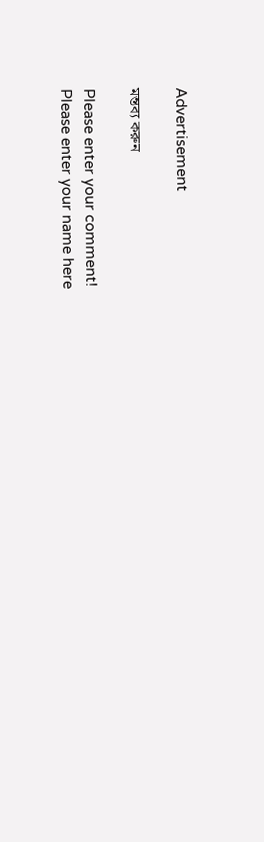Advertisement

মন্তব্য করুন

Please enter your comment!
Please enter your name here